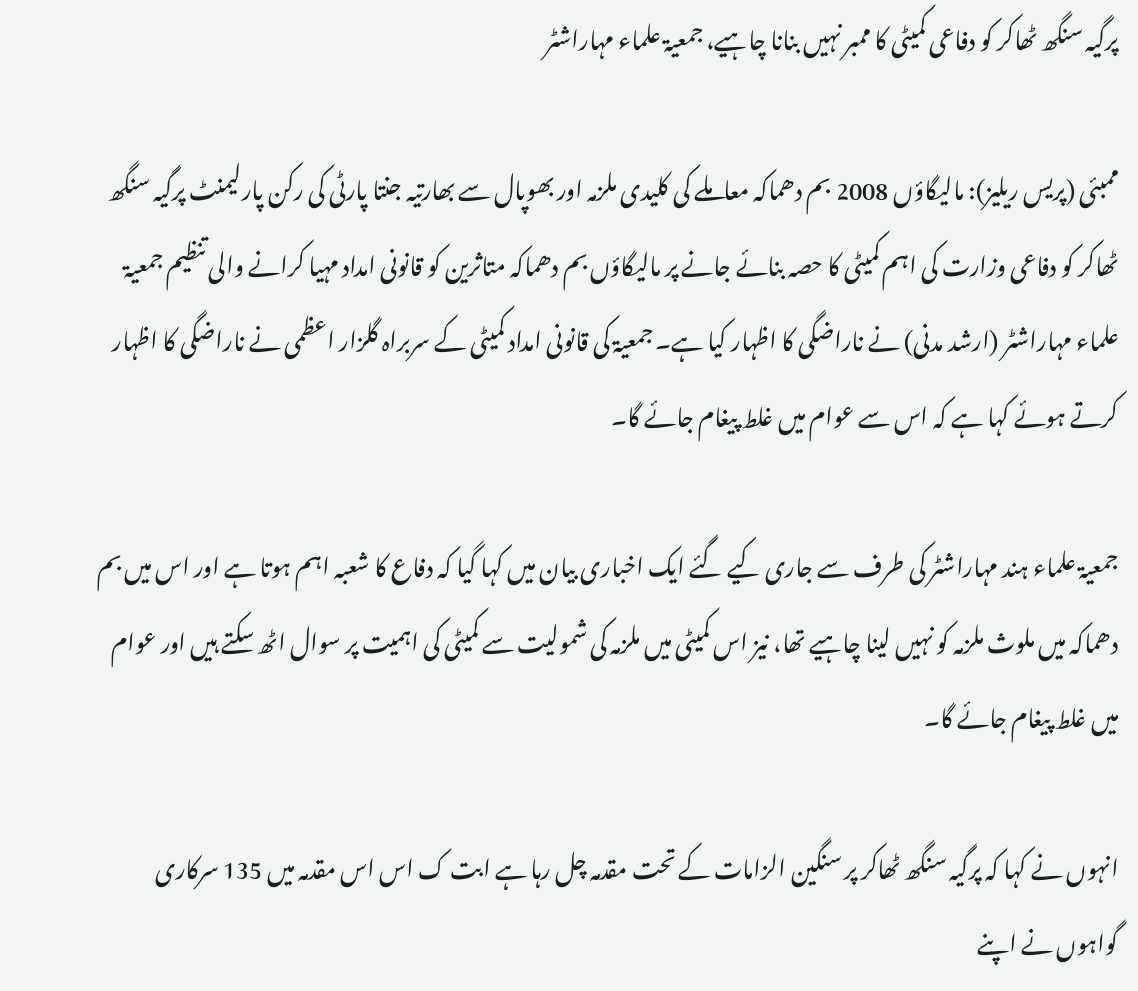پرگیہ سنگھ ٹھاکر کو دفاعی کمیٹی کا ممبر نہیں بنانا چاہیے، جمعیۃ علماء مہاراشٹر

ممبئی (پریس ریلیز): مالیگاؤں 2008 بم دھماکہ معاملے کی کلیدی ملزمہ اور بھوپال سے بھارتیہ جنتا پارٹی کی رکن پارلیمنٹ پرگیہ سنگھ ٹھاکر کو دفاعی وزارت کی اہم کمیٹی کا حصہ بنائے جانے پر مالیگاؤں بم دھماکہ متاثرین کو قانونی امداد مہیا کرانے والی تنظیم جمعیۃ علماء مہاراشٹر (ارشد مدنی) نے ناراضگی کا اظہار کیا ہے۔ جمعیۃ کی قانونی امداد کمیٹی کے سربراہ گلزار اعظمی نے ناراضگی کا اظہار کرتے ہوئے کہا ہے کہ اس سے عوام میں غلط پیغام جائے گا۔

جمعیۃ علماء ہند مہاراشٹر کی طرف سے جاری کیے گئے ایک اخباری بیان میں کہا گیا کہ دفاع کا شعبہ اہم ہوتا ہے اور اس میں بم دھماکہ میں ملوث ملزمہ کو نہیں لینا چاہیے تھا، نیز اس کمیٹی میں ملزمہ کی شمولیت سے کمیٹی کی اہمیت پر سوال اٹھ سکتے ہیں اور عوام میں غلط پیغام جائے گا۔

انہوں نے کہا کہ پرگیہ سنگھ ٹھاکر پر سنگین الزامات کے تحت مقدمہ چل رہا ہے ابت ک اس اس مقدمہ میں 135 سرکاری گواہوں نے اپنے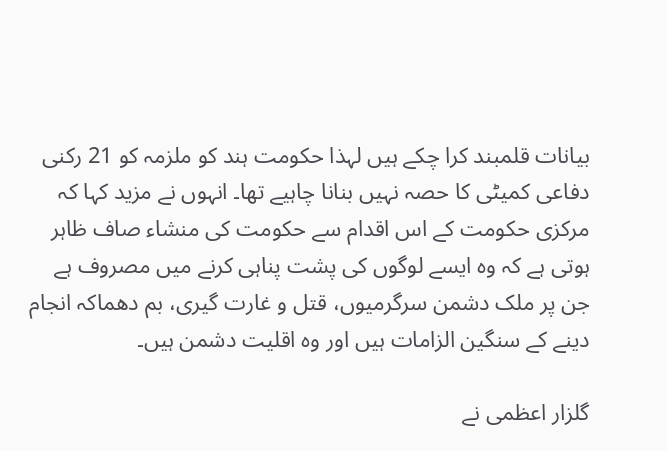بیانات قلمبند کرا چکے ہیں لہذا حکومت ہند کو ملزمہ کو 21 رکنی دفاعی کمیٹی کا حصہ نہیں بنانا چاہیے تھا۔ انہوں نے مزید کہا کہ مرکزی حکومت کے اس اقدام سے حکومت کی منشاء صاف ظاہر ہوتی ہے کہ وہ ایسے لوگوں کی پشت پناہی کرنے میں مصروف ہے جن پر ملک دشمن سرگرمیوں، قتل و غارت گیری، بم دھماکہ انجام دینے کے سنگین الزامات ہیں اور وہ اقلیت دشمن ہیں۔

گلزار اعظمی نے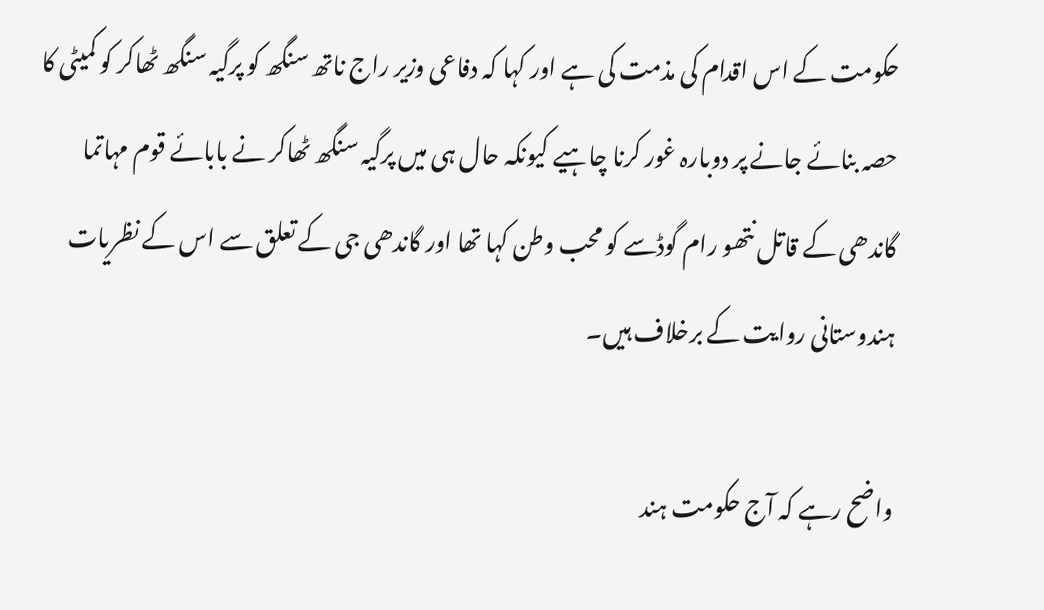حکومت کے اس اقدام کی مذمت کی ہے اور کہا کہ دفاعی وزیر راج ناتھ سنگھ کو پرگیہ سنگھ ٹھاکر کو کمیٹی کا حصہ بنائے جانے پر دوبارہ غور کرنا چاہیے کیونکہ حال ہی میں پرگیہ سنگھ ٹھاکر نے بابائے قوم مہاتما گاندھی کے قاتل نتھو رام گوڈسے کو محب وطن کہا تھا اور گاندھی جی کے تعلق سے اس کے نظریات ہندوستانی روایت کے برخلاف ہیں۔

واضح رہے کہ آج حکومت ہند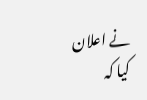نے اعلان کیا کہ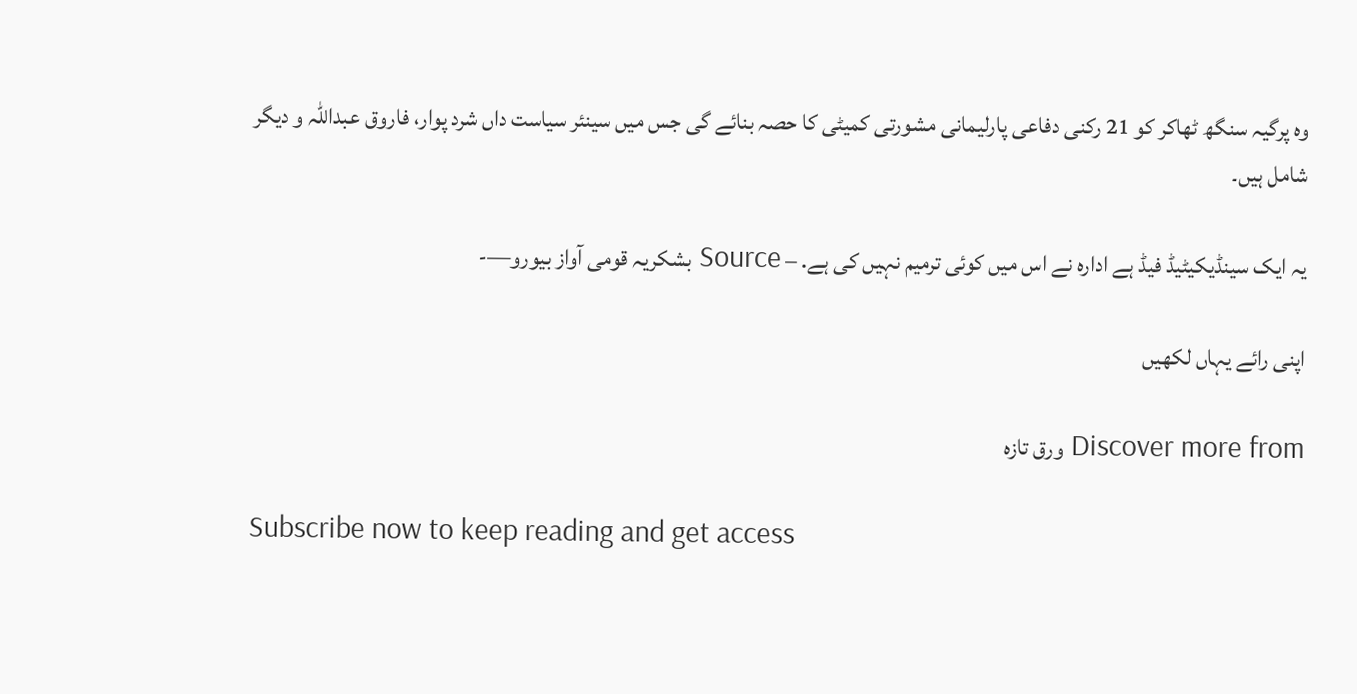وہ پرگیہ سنگھ ٹھاکر کو 21 رکنی دفاعی پارلیمانی مشورتی کمیٹی کا حصہ بنائے گی جس میں سینئر سیاست داں شرد پوار، فاروق عبداللہ و دیگر شامل ہیں۔

یہ ایک سینڈیکیٹیڈ فیڈ ہے ادارہ نے اس میں کوئی ترمیم نہیں کی ہے. – Source بشکریہ قومی آواز بیورو—-

اپنی رائے یہاں لکھیں

Discover more from ورق تازہ

Subscribe now to keep reading and get access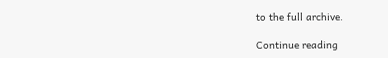to the full archive.

Continue reading